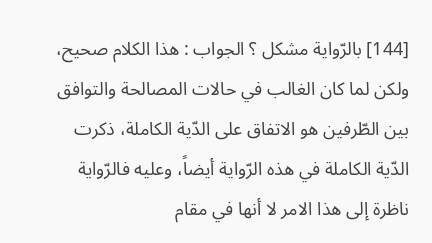[144] بالرّواية مشكل ؟ الجواب : هذا الكلام صحيح، ولكن لما كان الغالب في حالات المصالحة والتوافق بين الطّرفين هو الاتفاق على الدّية الكاملة، ذكرت الدّية الكاملة في هذه الرّواية أيضاً، وعليه فالرّواية ناظرة إلى هذا الامر لا أنها في مقام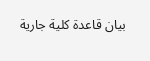بيان قاعدة كلية جارية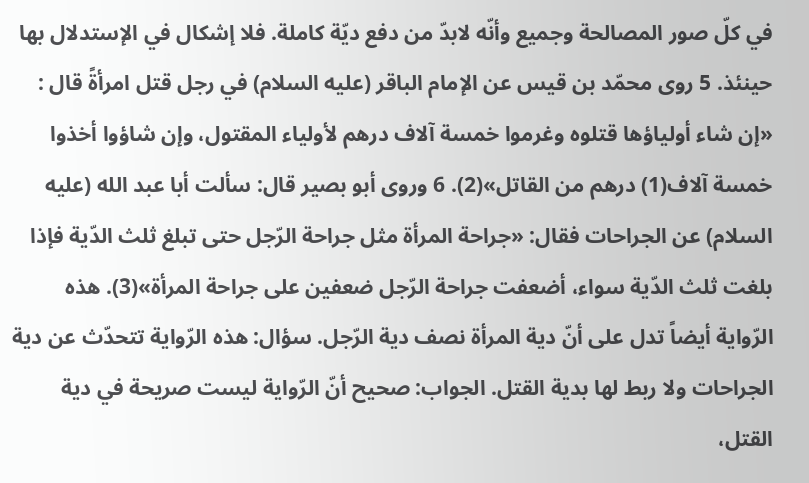في كلّ صور المصالحة وجميع وأنّه لابدّ من دفع ديّة كاملة. فلا إشكال في الإستدلال بها حينئذ. 5 روى محمّد بن قيس عن الإمام الباقر (عليه السلام) في رجل قتل امرأةً قال : «إن شاء أولياؤها قتلوه وغرموا خمسة آلاف درهم لأولياء المقتول، وإن شاؤوا أخذوا خمسة آلاف(1) درهم من القاتل»(2). 6 وروى أبو بصير قال: سألت أبا عبد الله (عليه السلام) عن الجراحات فقال: «جراحة المرأة مثل جراحة الرّجل حتى تبلغ ثلث الدّية فإذا بلغت ثلث الدّية سواء، أضعفت جراحة الرّجل ضعفين على جراحة المرأة»(3). هذه الرّواية أيضاً تدل على أنّ دية المرأة نصف دية الرّجل. سؤال: هذه الرّواية تتحدّث عن دية الجراحات ولا ربط لها بدية القتل. الجواب: صحيح أنّ الرّواية ليست صريحة في دية القتل،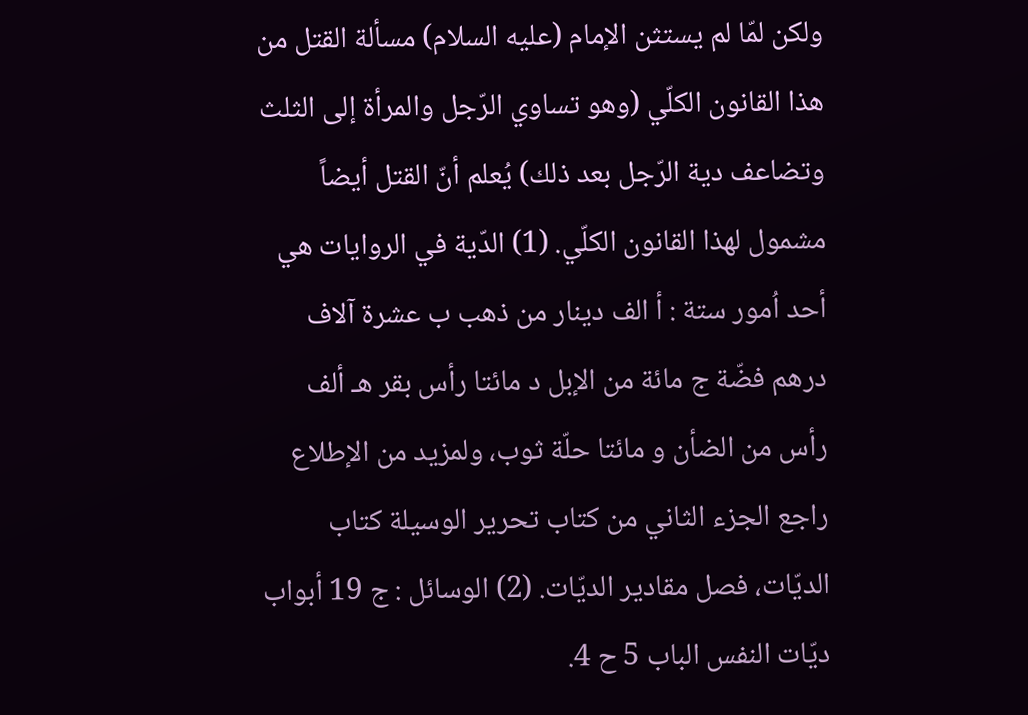ولكن لمّا لم يستثن الإمام (عليه السلام) مسألة القتل من هذا القانون الكلّي (وهو تساوي الرّجل والمرأة إلى الثلث وتضاعف دية الرّجل بعد ذلك) يُعلم أنّ القتل أيضاً مشمول لهذا القانون الكلّي. (1) الدّية في الروايات هي أحد اُمور ستة : أ الف دينار من ذهب ب عشرة آلاف درهم فضّة ج مائة من الإبل د مائتا رأس بقر هـ ألف رأس من الضأن و مائتا حلّة ثوب، ولمزيد من الإطلاع راجع الجزء الثاني من كتاب تحرير الوسيلة كتاب الديّات، فصل مقادير الديّات. (2) الوسائل : ج 19 أبواب ديّات النفس الباب 5 ح 4.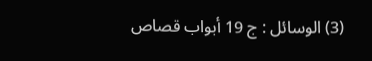(3) الوسائل : ج 19 أبواب قصاص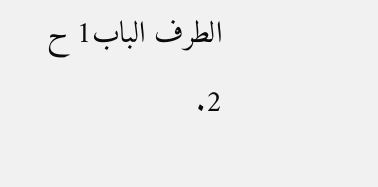الطرف الباب1 ح 2.